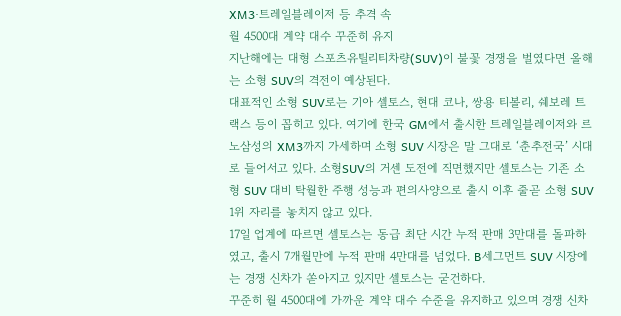XM3·트레일블레이저 등 추격 속
월 4500대 계약 대수 꾸준히 유지
지난해에는 대형 스포츠유틸리티차량(SUV)이 불꽃 경쟁을 벌였다면 올해는 소형 SUV의 격전이 예상된다.
대표적인 소형 SUV로는 기아 셀토스, 현대 코나, 쌍용 티볼리, 쉐보레 트랙스 등이 꼽히고 있다. 여기에 한국 GM에서 출시한 트레일블레이저와 르노삼성의 XM3까지 가세하며 소형 SUV 시장은 말 그대로 ‘춘추전국’ 시대로 들어서고 있다. 소형SUV의 거센 도전에 직면했지만 셀토스는 기존 소형 SUV 대비 탁월한 주행 성능과 편의사양으로 출시 이후 줄곧 소형 SUV 1위 자리를 놓치지 않고 있다.
17일 업계에 따르면 셀토스는 동급 최단 시간 누적 판매 3만대를 돌파하였고, 출시 7개월만에 누적 판매 4만대를 넘었다. B세그먼트 SUV 시장에는 경쟁 신차가 쏟아지고 있지만 셀토스는 굳건하다.
꾸준히 월 4500대에 가까운 계약 대수 수준을 유지하고 있으며 경쟁 신차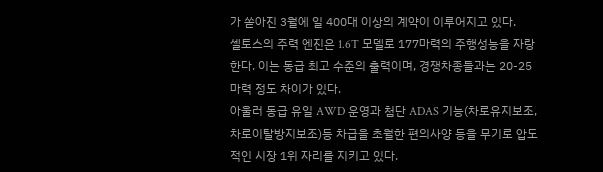가 쏟아진 3월에 일 400대 이상의 계약이 이루어지고 있다.
셀토스의 주력 엔진은 1.6T 모델로 177마력의 주행성능을 자랑한다. 이는 동급 최고 수준의 출력이며, 경쟁차종들과는 20-25 마력 정도 차이가 있다.
아울러 동급 유일 AWD 운영과 첨단 ADAS 기능(차로유지보조, 차로이탈방지보조)등 차급을 초월한 편의사양 등을 무기로 압도적인 시장 1위 자리를 지키고 있다.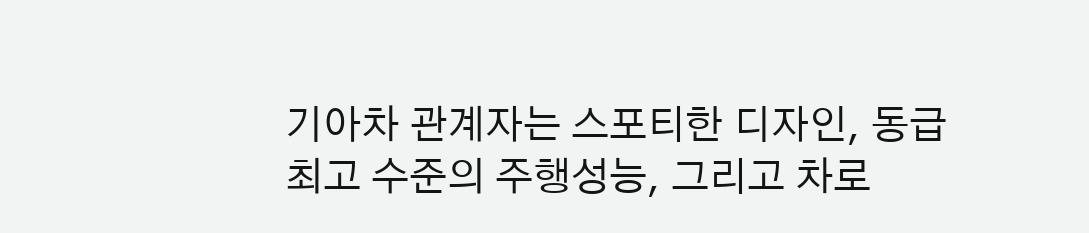기아차 관계자는 스포티한 디자인, 동급 최고 수준의 주행성능, 그리고 차로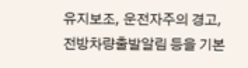유지보조, 운전자주의 경고, 전방차량출발알림 등을 기본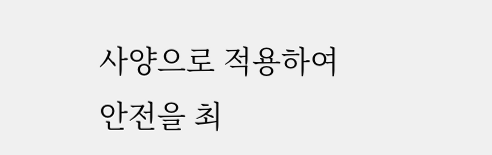사양으로 적용하여 안전을 최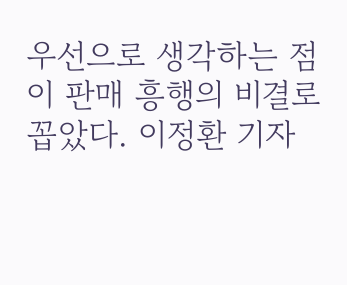우선으로 생각하는 점이 판매 흥행의 비결로 꼽았다. 이정환 기자